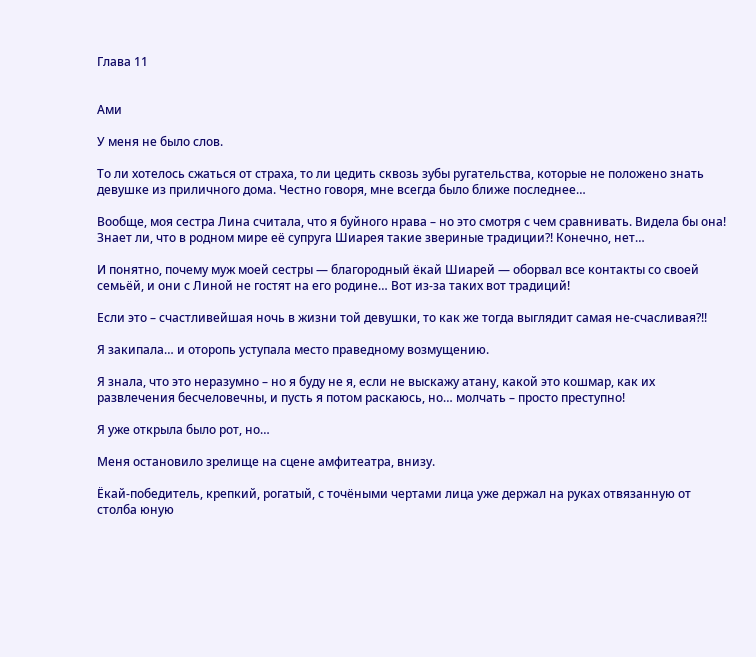Глава 11


Ами

У меня не было слов.

То ли хотелось сжаться от страха, то ли цедить сквозь зубы ругательства, которые не положено знать девушке из приличного дома. Честно говоря, мне всегда было ближе последнее…

Вообще, моя сестра Лина считала, что я буйного нрава – но это смотря с чем сравнивать. Видела бы она! Знает ли, что в родном мире её супруга Шиарея такие звериные традиции?! Конечно, нет…

И понятно, почему муж моей сестры — благородный ёкай Шиарей — оборвал все контакты со своей семьёй, и они с Линой не гостят на его родине… Вот из-за таких вот традиций!

Если это – счастливейшая ночь в жизни той девушки, то как же тогда выглядит самая не-счасливая?!!

Я закипала… и оторопь уступала место праведному возмущению.

Я знала, что это неразумно – но я буду не я, если не выскажу атану, какой это кошмар, как их развлечения бесчеловечны, и пусть я потом раскаюсь, но… молчать – просто преступно!

Я уже открыла было рот, но…

Меня остановило зрелище на сцене амфитеатра, внизу.

Ёкай-победитель, крепкий, рогатый, с точёными чертами лица уже держал на руках отвязанную от столба юную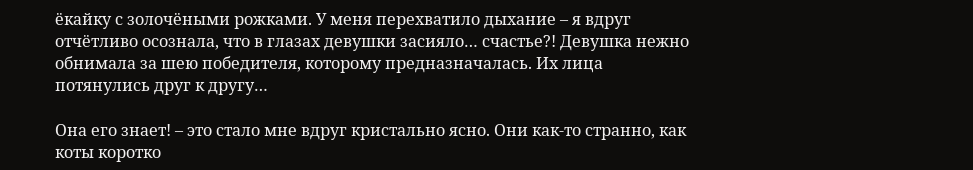ёкайку с золочёными рожками. У меня перехватило дыхание – я вдруг отчётливо осознала, что в глазах девушки засияло… счастье?! Девушка нежно обнимала за шею победителя, которому предназначалась. Их лица потянулись друг к другу…

Она его знает! – это стало мне вдруг кристально ясно. Они как-то странно, как коты коротко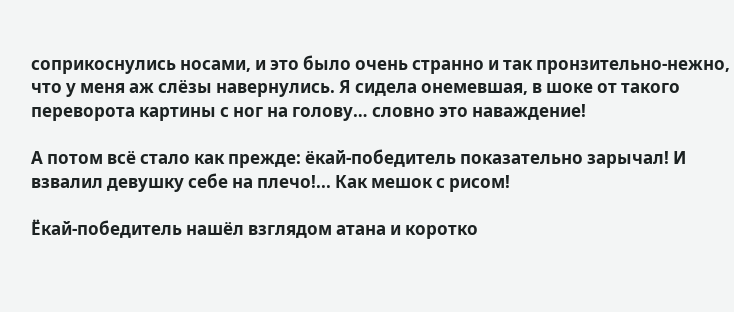соприкоснулись носами, и это было очень странно и так пронзительно-нежно, что у меня аж слёзы навернулись. Я сидела онемевшая, в шоке от такого переворота картины с ног на голову… словно это наваждение!

А потом всё стало как прежде: ёкай-победитель показательно зарычал! И взвалил девушку себе на плечо!... Как мешок с рисом!

Ёкай-победитель нашёл взглядом атана и коротко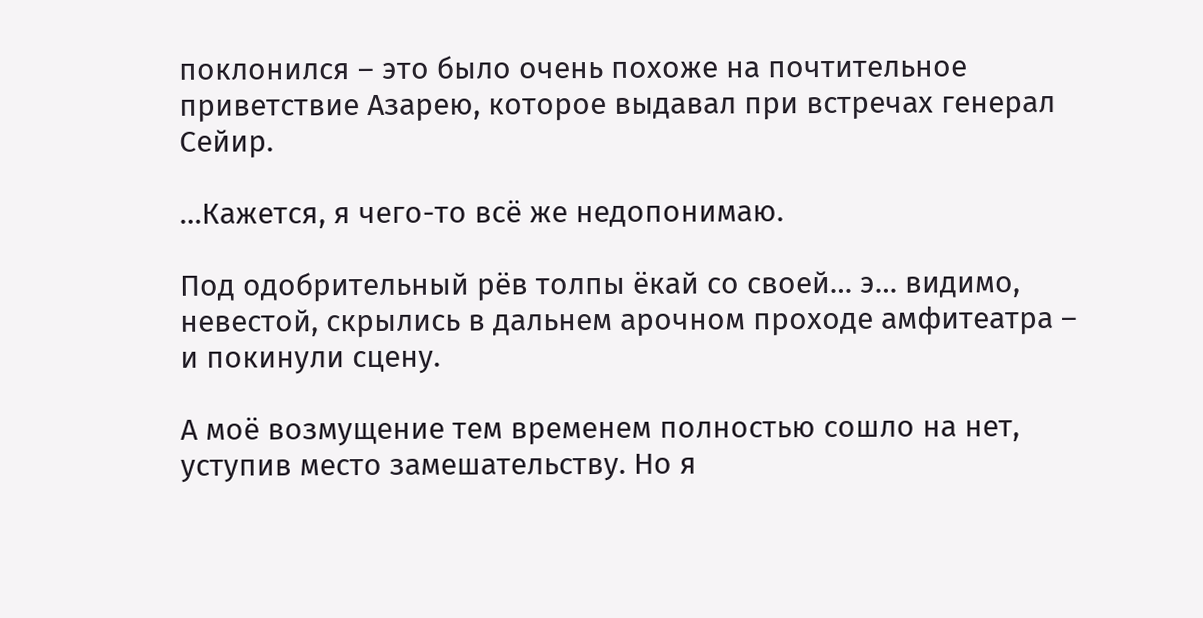поклонился – это было очень похоже на почтительное приветствие Азарею, которое выдавал при встречах генерал Сейир.

…Кажется, я чего-то всё же недопонимаю.

Под одобрительный рёв толпы ёкай со своей… э… видимо, невестой, скрылись в дальнем арочном проходе амфитеатра – и покинули сцену.

А моё возмущение тем временем полностью сошло на нет, уступив место замешательству. Но я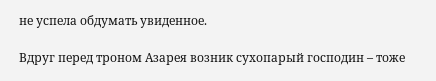не успела обдумать увиденное.

Вдруг перед троном Азарея возник сухопарый господин – тоже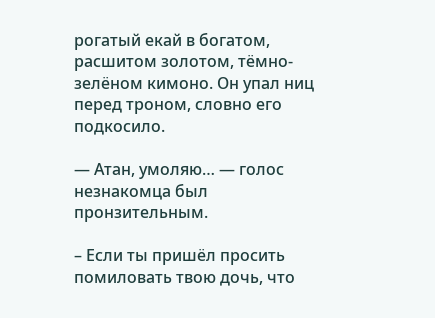рогатый екай в богатом, расшитом золотом, тёмно-зелёном кимоно. Он упал ниц перед троном, словно его подкосило.

— Атан, умоляю… — голос незнакомца был пронзительным.

– Если ты пришёл просить помиловать твою дочь, что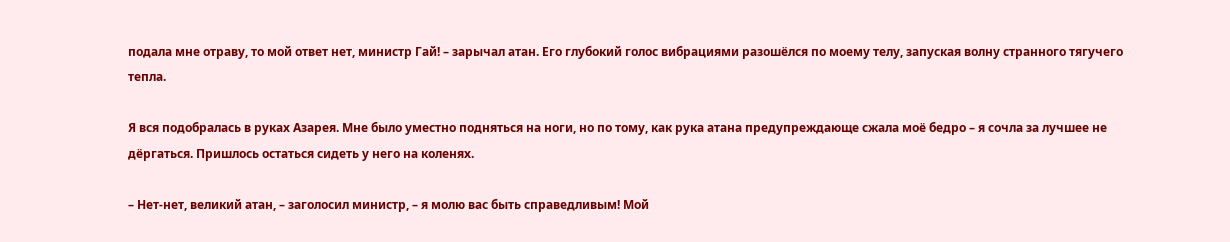подала мне отраву, то мой ответ нет, министр Гай! – зарычал атан. Его глубокий голос вибрациями разошёлся по моему телу, запуская волну странного тягучего тепла.

Я вся подобралась в руках Азарея. Мне было уместно подняться на ноги, но по тому, как рука атана предупреждающе сжала моё бедро – я сочла за лучшее не дёргаться. Пришлось остаться сидеть у него на коленях.

– Нет-нет, великий атан, – заголосил министр, – я молю вас быть справедливым! Мой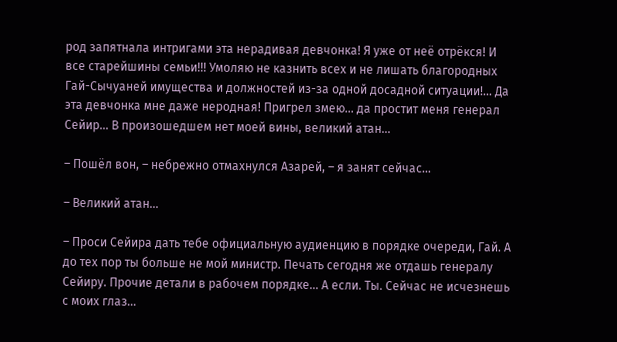род запятнала интригами эта нерадивая девчонка! Я уже от неё отрёкся! И все старейшины семьи!!! Умоляю не казнить всех и не лишать благородных Гай-Сычуаней имущества и должностей из-за одной досадной ситуации!... Да эта девчонка мне даже неродная! Пригрел змею... да простит меня генерал Сейир… В произошедшем нет моей вины, великий атан…

– Пошёл вон, – небрежно отмахнулся Азарей, – я занят сейчас…

– Великий атан…

– Проси Сейира дать тебе официальную аудиенцию в порядке очереди, Гай. А до тех пор ты больше не мой министр. Печать сегодня же отдашь генералу Сейиру. Прочие детали в рабочем порядке… А если. Ты. Сейчас не исчезнешь с моих глаз…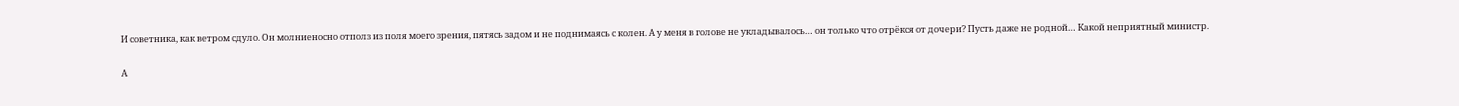И советника, как ветром сдуло. Он молниеносно отполз из поля моего зрения, пятясь задом и не поднимаясь с колен. А у меня в голове не укладывалось… он только что отрёкся от дочери? Пусть даже не родной… Какой неприятный министр.

А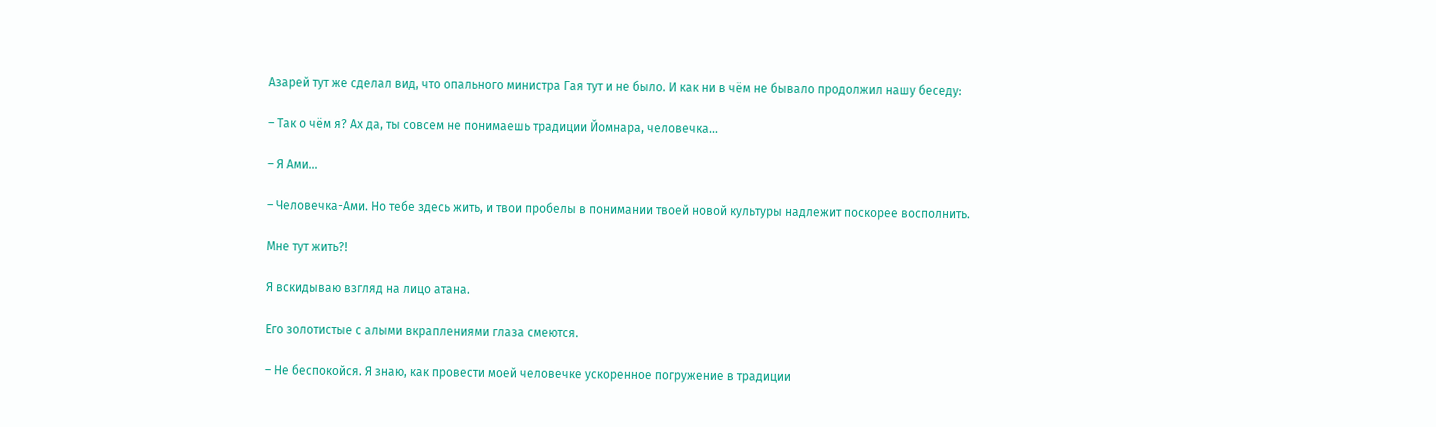Азарей тут же сделал вид, что опального министра Гая тут и не было. И как ни в чём не бывало продолжил нашу беседу:

– Так о чём я? Ах да, ты совсем не понимаешь традиции Йомнара, человечка…

– Я Ами…

– Человечка-Ами. Но тебе здесь жить, и твои пробелы в понимании твоей новой культуры надлежит поскорее восполнить.

Мне тут жить?!

Я вскидываю взгляд на лицо атана.

Его золотистые с алыми вкраплениями глаза смеются.

– Не беспокойся. Я знаю, как провести моей человечке ускоренное погружение в традиции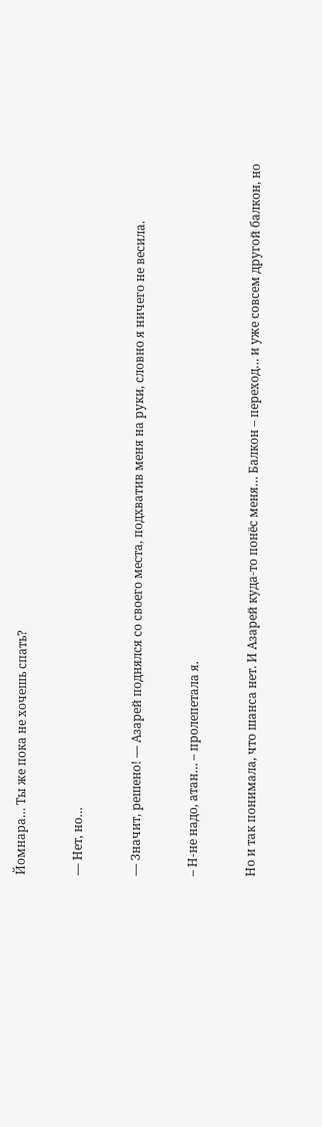Йомнара… Ты же пока не хочешь спать?

— Нет, но…

— Значит, решено! — Азарей поднялся со своего места, подхватив меня на руки, словно я ничего не весила.

– Н-не надо, атан… – пролепетала я.

Но и так понимала, что шанса нет. И Азарей куда-то понёс меня… Балкон – переход… и уже совсем другой балкон, но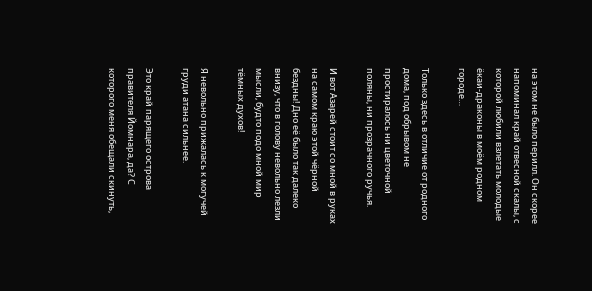на этом не было перилл. Он скорее напоминал край отвесной скалы, с которой любили взлетать молодые ёкаи-драконы в моём родном городе…

Только здесь в отличие от родного дома, под обрывом не простиралось ни цветочной поляны, ни прозрачного ручья.

И вот Азарей стоит со мной в руках на самом краю этой чёрной бездны! Дно её было так далеко внизу, что в голову невольно лезли мысли, будто подо мной мир тёмных духов!

Я невольно прижалась к могучей груди атана сильнее.

Это край парящего острова правителя Йомнара, да? С которого меня обещали скинуть,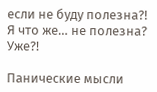если не буду полезна?! Я что же… не полезна? Уже?!

Панические мысли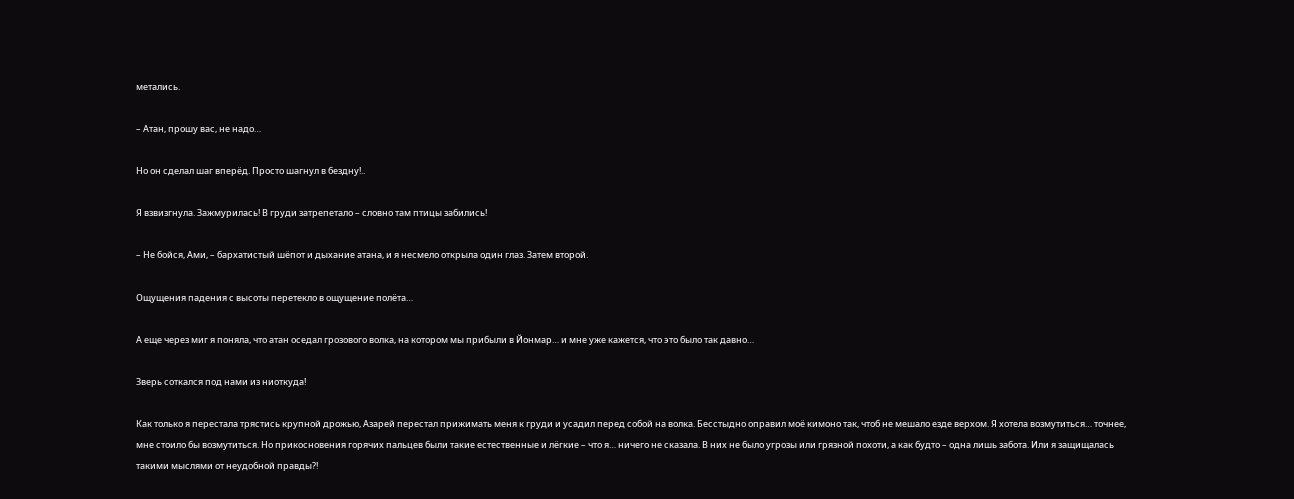метались.

– Атан, прошу вас, не надо…

Но он сделал шаг вперёд. Просто шагнул в бездну!..

Я взвизгнула. Зажмурилась! В груди затрепетало – словно там птицы забились!

– Не бойся, Ами, – бархатистый шёпот и дыхание атана, и я несмело открыла один глаз. Затем второй.

Ощущения падения с высоты перетекло в ощущение полёта…

А еще через миг я поняла, что атан оседал грозового волка, на котором мы прибыли в Йонмар… и мне уже кажется, что это было так давно…

Зверь соткался под нами из ниоткуда!

Как только я перестала трястись крупной дрожью, Азарей перестал прижимать меня к груди и усадил перед собой на волка. Бесстыдно оправил моё кимоно так, чтоб не мешало езде верхом. Я хотела возмутиться… точнее, мне стоило бы возмутиться. Но прикосновения горячих пальцев были такие естественные и лёгкие – что я… ничего не сказала. В них не было угрозы или грязной похоти, а как будто – одна лишь забота. Или я защищалась такими мыслями от неудобной правды?!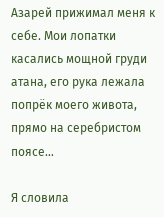Азарей прижимал меня к себе. Мои лопатки касались мощной груди атана, его рука лежала попрёк моего живота, прямо на серебристом поясе…

Я словила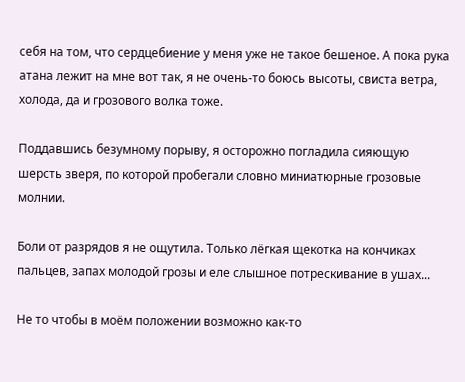себя на том, что сердцебиение у меня уже не такое бешеное. А пока рука атана лежит на мне вот так, я не очень-то боюсь высоты, свиста ветра, холода, да и грозового волка тоже.

Поддавшись безумному порыву, я осторожно погладила сияющую шерсть зверя, по которой пробегали словно миниатюрные грозовые молнии.

Боли от разрядов я не ощутила. Только лёгкая щекотка на кончиках пальцев, запах молодой грозы и еле слышное потрескивание в ушах...

Не то чтобы в моём положении возможно как-то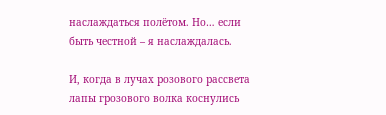наслаждаться полётом. Но… если быть честной – я наслаждалась.

И, когда в лучах розового рассвета лапы грозового волка коснулись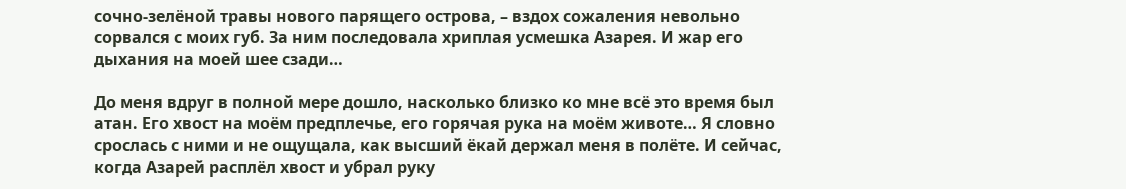сочно-зелёной травы нового парящего острова, – вздох сожаления невольно сорвался с моих губ. За ним последовала хриплая усмешка Азарея. И жар его дыхания на моей шее сзади…

До меня вдруг в полной мере дошло, насколько близко ко мне всё это время был атан. Его хвост на моём предплечье, его горячая рука на моём животе… Я словно срослась с ними и не ощущала, как высший ёкай держал меня в полёте. И сейчас, когда Азарей расплёл хвост и убрал руку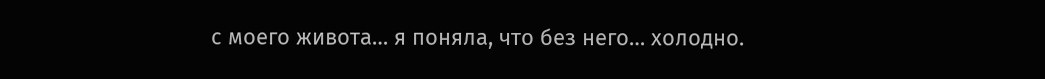с моего живота… я поняла, что без него… холодно.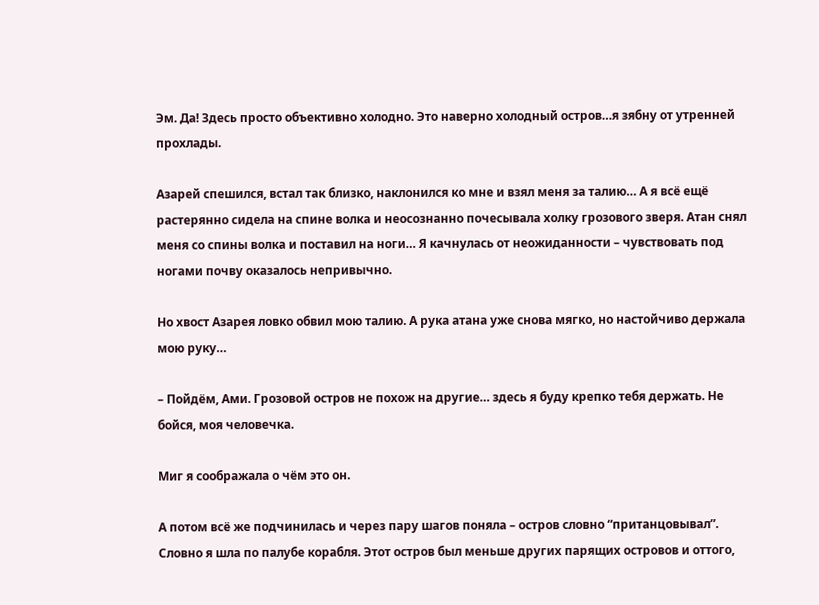Эм. Да! Здесь просто объективно холодно. Это наверно холодный остров…я зябну от утренней прохлады.

Азарей спешился, встал так близко, наклонился ко мне и взял меня за талию… А я всё ещё растерянно сидела на спине волка и неосознанно почесывала холку грозового зверя. Атан снял меня со спины волка и поставил на ноги… Я качнулась от неожиданности – чувствовать под ногами почву оказалось непривычно.

Но хвост Азарея ловко обвил мою талию. А рука атана уже снова мягко, но настойчиво держала мою руку…

– Пойдём, Ами. Грозовой остров не похож на другие… здесь я буду крепко тебя держать. Не бойся, моя человечка.

Миг я соображала о чём это он.

А потом всё же подчинилась и через пару шагов поняла – остров словно “пританцовывал”. Словно я шла по палубе корабля. Этот остров был меньше других парящих островов и оттого,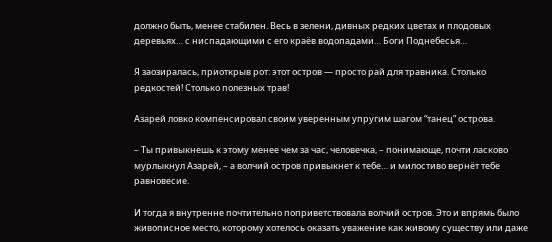должно быть, менее стабилен. Весь в зелени, дивных редких цветах и плодовых деревьях… с ниспадающими с его краёв водопадами… Боги Поднебесья…

Я заозиралась, приоткрыв рот: этот остров — просто рай для травника. Столько редкостей! Столько полезных трав!

Азарей ловко компенсировал своим уверенным упругим шагом “танец” острова.

– Ты привыкнешь к этому менее чем за час, человечка, – понимающе, почти ласково мурлыкнул Азарей, – а волчий остров привыкнет к тебе… и милостиво вернёт тебе равновесие.

И тогда я внутренне почтительно поприветствовала волчий остров. Это и впрямь было живописное место, которому хотелось оказать уважение как живому существу или даже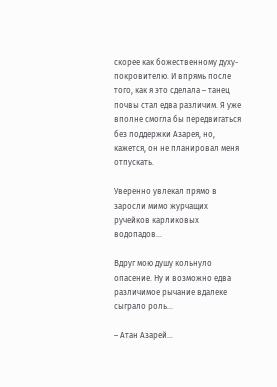скорее как божественному духу-покровителю. И впрямь после того, как я это сделала – танец почвы стал едва различим. Я уже вполне смогла бы передвигаться без поддержки Азарея, но, кажется, он не планировал меня отпускать.

Уверенно увлекал прямо в заросли мимо журчащих ручейков карликовых водопадов…

Вдруг мою душу кольнуло опасение. Ну и возможно едва различимое рычание вдалеке сыграло роль…

– Атан Азарей…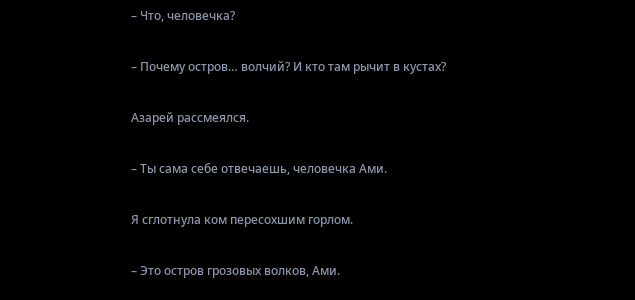– Что, человечка?

– Почему остров… волчий? И кто там рычит в кустах?

Азарей рассмеялся.

– Ты сама себе отвечаешь, человечка Ами.

Я сглотнула ком пересохшим горлом.

– Это остров грозовых волков, Ами.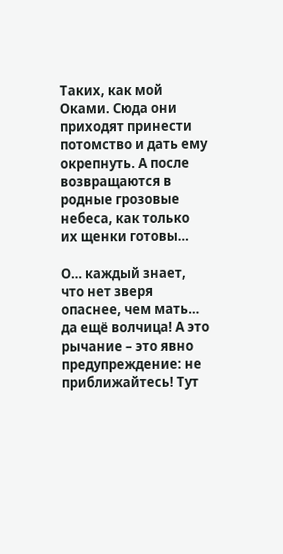Таких, как мой Оками. Сюда они приходят принести потомство и дать ему окрепнуть. А после возвращаются в родные грозовые небеса, как только их щенки готовы…

О… каждый знает, что нет зверя опаснее, чем мать… да ещё волчица! А это рычание – это явно предупреждение: не приближайтесь! Тут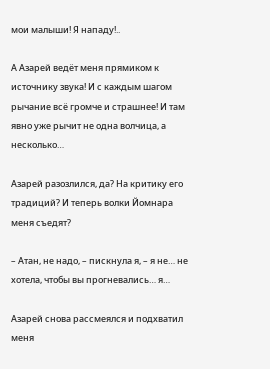мои малыши! Я нападу!..

А Азарей ведёт меня прямиком к источнику звука! И с каждым шагом рычание всё громче и страшнее! И там явно уже рычит не одна волчица, а несколько…

Азарей разозлился, да? На критику его традиций? И теперь волки Йомнара меня съедят?

– Атан, не надо, – пискнула я, – я не… не хотела, чтобы вы прогневались… я…

Азарей снова рассмеялся и подхватил меня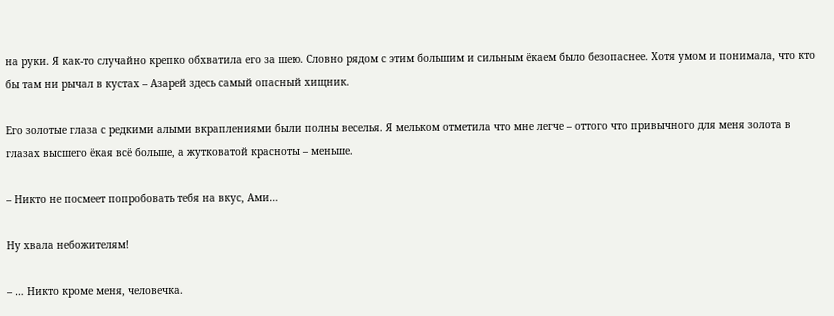на руки. Я как-то случайно крепко обхватила его за шею. Словно рядом с этим большим и сильным ёкаем было безопаснее. Хотя умом и понимала, что кто бы там ни рычал в кустах – Азарей здесь самый опасный хищник.

Его золотые глаза с редкими алыми вкраплениями были полны веселья. Я мельком отметила что мне легче – оттого что привычного для меня золота в глазах высшего ёкая всё больше, а жутковатой красноты – меньше.

– Никто не посмеет попробовать тебя на вкус, Ами…

Ну хвала небожителям!

– … Никто кроме меня, человечка.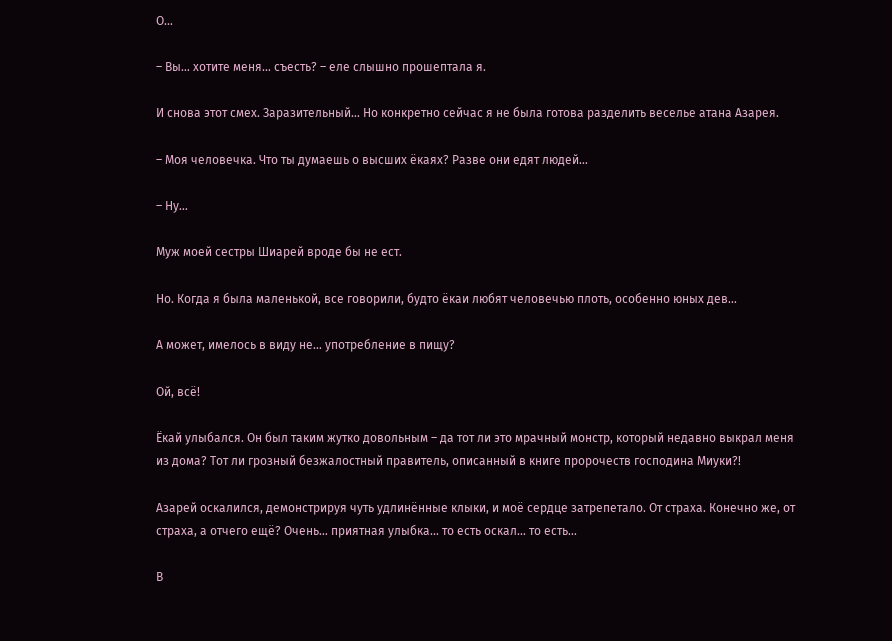О…

– Вы… хотите меня… съесть? – еле слышно прошептала я.

И снова этот смех. Заразительный… Но конкретно сейчас я не была готова разделить веселье атана Азарея.

– Моя человечка. Что ты думаешь о высших ёкаях? Разве они едят людей…

– Ну…

Муж моей сестры Шиарей вроде бы не ест.

Но. Когда я была маленькой, все говорили, будто ёкаи любят человечью плоть, особенно юных дев…

А может, имелось в виду не… употребление в пищу?

Ой, всё!

Ёкай улыбался. Он был таким жутко довольным – да тот ли это мрачный монстр, который недавно выкрал меня из дома? Тот ли грозный безжалостный правитель, описанный в книге пророчеств господина Миуки?!

Азарей оскалился, демонстрируя чуть удлинённые клыки, и моё сердце затрепетало. От страха. Конечно же, от страха, а отчего ещё? Очень… приятная улыбка... то есть оскал... то есть…

В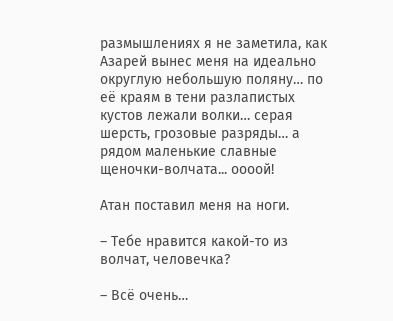размышлениях я не заметила, как Азарей вынес меня на идеально округлую небольшую поляну… по её краям в тени разлапистых кустов лежали волки… серая шерсть, грозовые разряды… а рядом маленькие славные щеночки-волчата... оооой!

Атан поставил меня на ноги.

– Тебе нравится какой-то из волчат, человечка?

– Всё очень…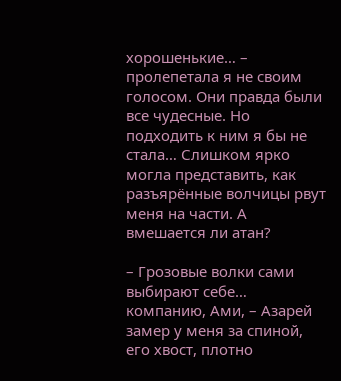хорошенькие… – пролепетала я не своим голосом. Они правда были все чудесные. Но подходить к ним я бы не стала… Слишком ярко могла представить, как разъярённые волчицы рвут меня на части. А вмешается ли атан?

– Грозовые волки сами выбирают себе… компанию, Ами, – Азарей замер у меня за спиной, его хвост, плотно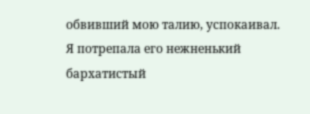обвивший мою талию, успокаивал. Я потрепала его нежненький бархатистый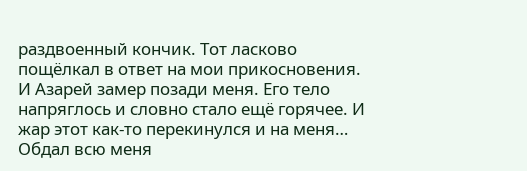раздвоенный кончик. Тот ласково пощёлкал в ответ на мои прикосновения. И Азарей замер позади меня. Его тело напряглось и словно стало ещё горячее. И жар этот как-то перекинулся и на меня… Обдал всю меня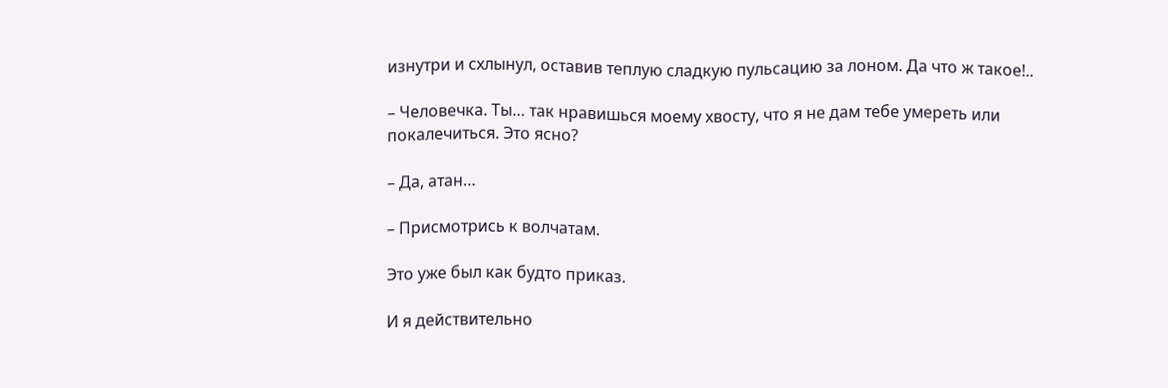изнутри и схлынул, оставив теплую сладкую пульсацию за лоном. Да что ж такое!..

– Человечка. Ты… так нравишься моему хвосту, что я не дам тебе умереть или покалечиться. Это ясно?

– Да, атан…

– Присмотрись к волчатам.

Это уже был как будто приказ.

И я действительно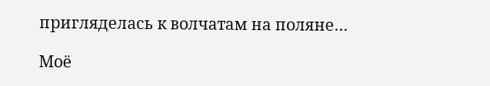пригляделась к волчатам на поляне…

Моё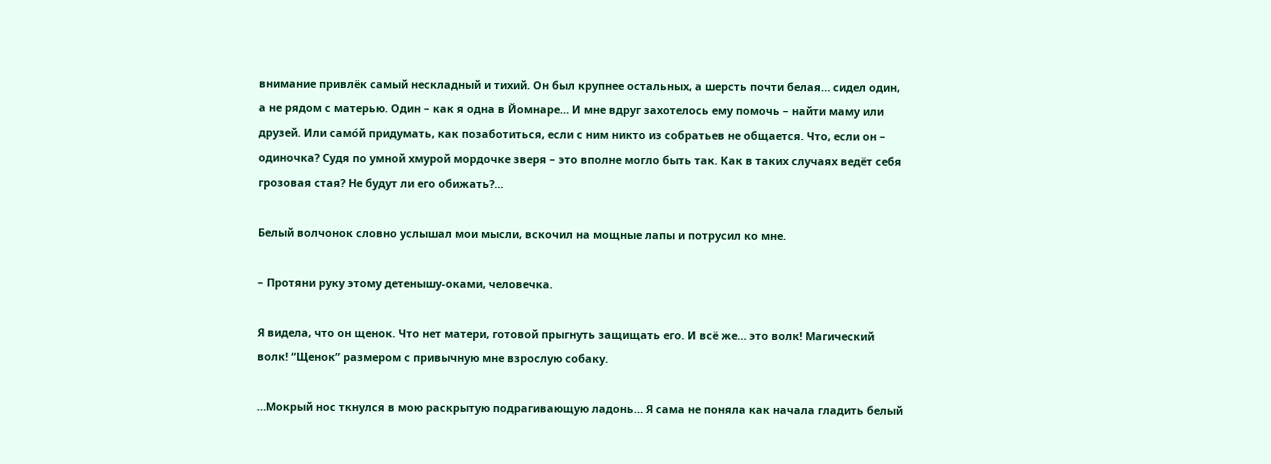внимание привлёк самый нескладный и тихий. Он был крупнее остальных, а шерсть почти белая… сидел один, а не рядом с матерью. Один – как я одна в Йомнаре… И мне вдруг захотелось ему помочь – найти маму или друзей. Или само́й придумать, как позаботиться, если с ним никто из собратьев не общается. Что, если он – одиночка? Судя по умной хмурой мордочке зверя – это вполне могло быть так. Как в таких случаях ведёт себя грозовая стая? Не будут ли его обижать?...

Белый волчонок словно услышал мои мысли, вскочил на мощные лапы и потрусил ко мне.

– Протяни руку этому детенышу-оками, человечка.

Я видела, что он щенок. Что нет матери, готовой прыгнуть защищать его. И всё же… это волк! Магический волк! “Щенок” размером с привычную мне взрослую собаку.

…Мокрый нос ткнулся в мою раскрытую подрагивающую ладонь… Я сама не поняла как начала гладить белый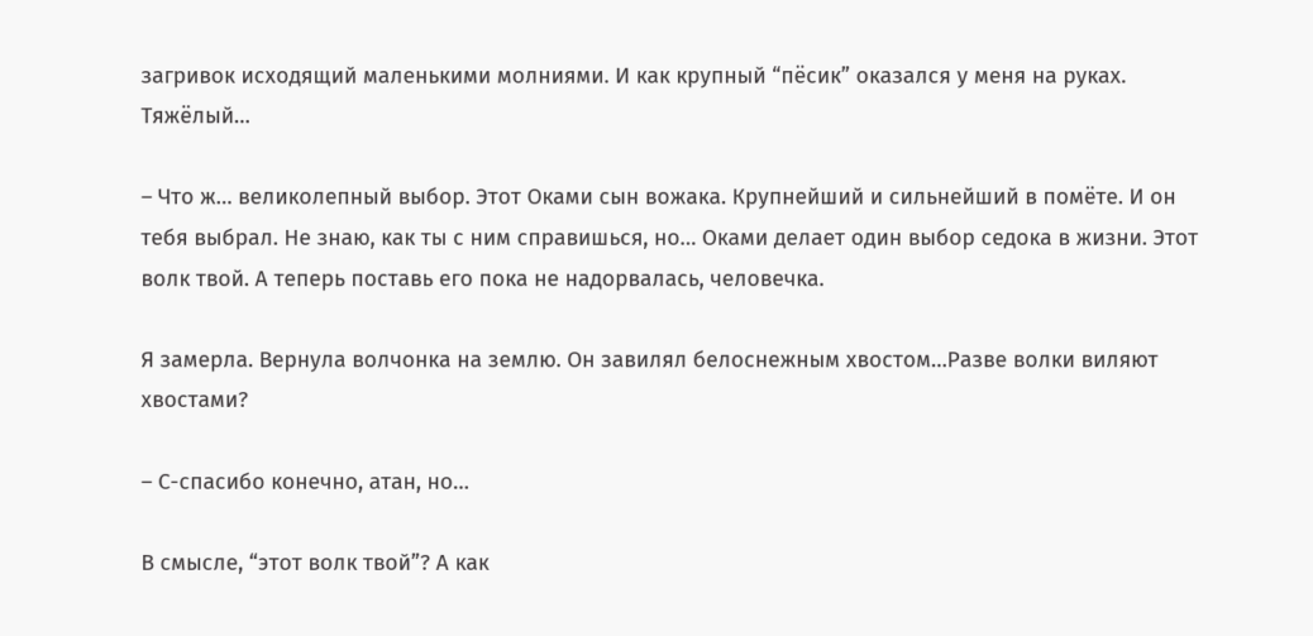загривок исходящий маленькими молниями. И как крупный “пёсик” оказался у меня на руках. Тяжёлый…

– Что ж… великолепный выбор. Этот Оками сын вожака. Крупнейший и сильнейший в помёте. И он тебя выбрал. Не знаю, как ты с ним справишься, но… Оками делает один выбор седока в жизни. Этот волк твой. А теперь поставь его пока не надорвалась, человечка.

Я замерла. Вернула волчонка на землю. Он завилял белоснежным хвостом…Разве волки виляют хвостами?

– С-спасибо конечно, атан, но…

В смысле, “этот волк твой”? А как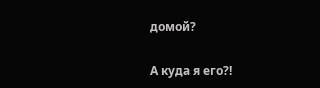домой?

А куда я его?!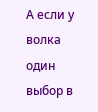А если у волка один выбор в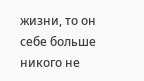жизни, то он себе больше никого не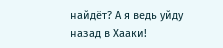найдёт? А я ведь уйду назад в Хааки!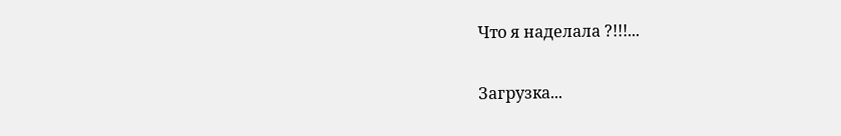Что я наделала ?!!!...

Загрузка...